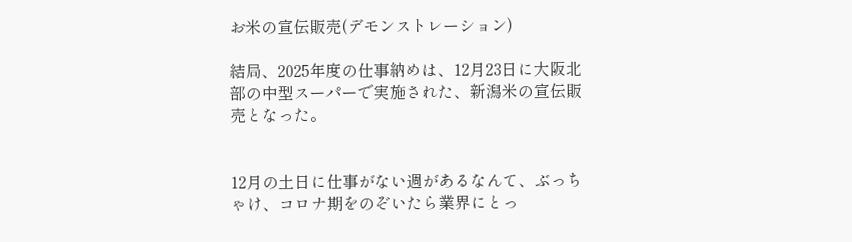お米の宣伝販売(デモンストレーション)

結局、2025年度の仕事納めは、12月23日に大阪北部の中型スーパーで実施された、新潟米の宣伝販売となった。


12月の土日に仕事がない週があるなんて、ぶっちゃけ、コロナ期をのぞいたら業界にとっ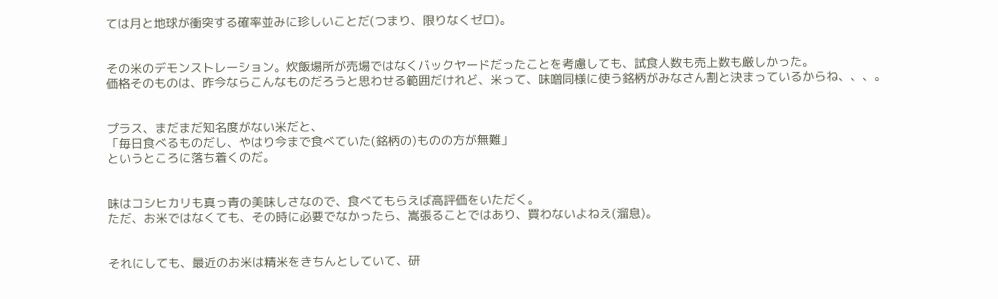ては月と地球が衝突する確率並みに珍しいことだ(つまり、限りなくゼロ)。


その米のデモンストレーション。炊飯場所が売場ではなくバックヤードだったことを考慮しても、試食人数も売上数も厳しかった。
価格そのものは、昨今ならこんなものだろうと思わせる範囲だけれど、米って、味噌同様に使う銘柄がみなさん割と決まっているからね、、、。


プラス、まだまだ知名度がない米だと、
「毎日食べるものだし、やはり今まで食べていた(銘柄の)ものの方が無難」
というところに落ち着くのだ。


味はコシヒカリも真っ青の美味しさなので、食べてもらえば高評価をいただく。
ただ、お米ではなくても、その時に必要でなかったら、嵩張ることではあり、買わないよねえ(溜息)。


それにしても、最近のお米は精米をきちんとしていて、研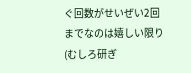ぐ回数がせいぜい2回までなのは嬉しい限り(むしろ研ぎ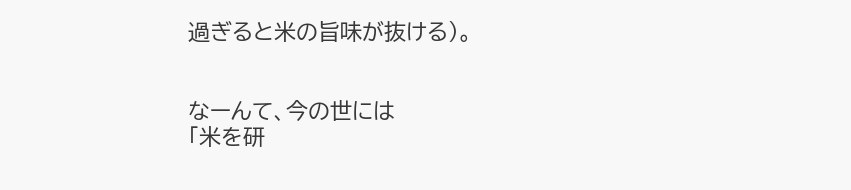過ぎると米の旨味が抜ける)。


なーんて、今の世には
「米を研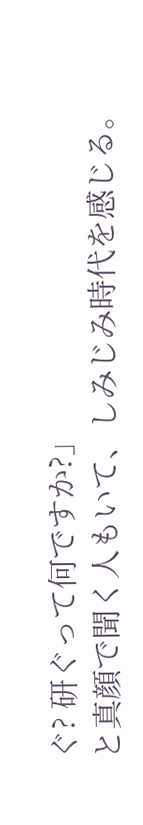ぐ? 研ぐって何ですか?」
と真顔で聞く人もいて、しみじみ時代を感じる。